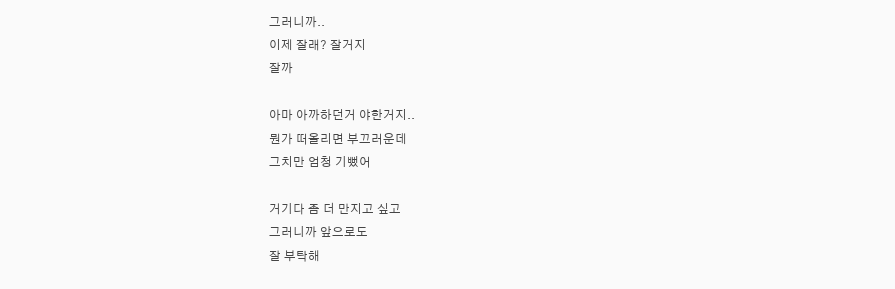그러니까..
이제 잘래? 잘거지
잘까

아마 아까하던거 야한거지..
뭔가 떠올리면 부끄러운데
그치만 엄청 기뻤어

거기다 좀 더 만지고 싶고
그러니까 앞으로도
잘 부탁해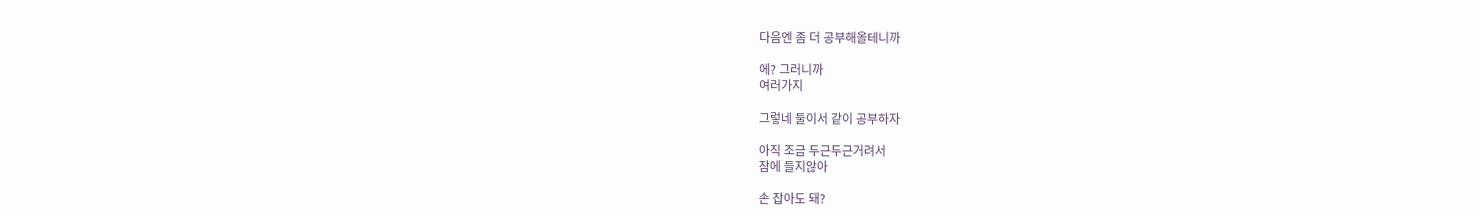다음엔 좀 더 공부해올테니까

에? 그러니까
여러가지

그렇네 둘이서 같이 공부하자

아직 조금 두근두근거려서
잠에 들지않아

손 잡아도 돼?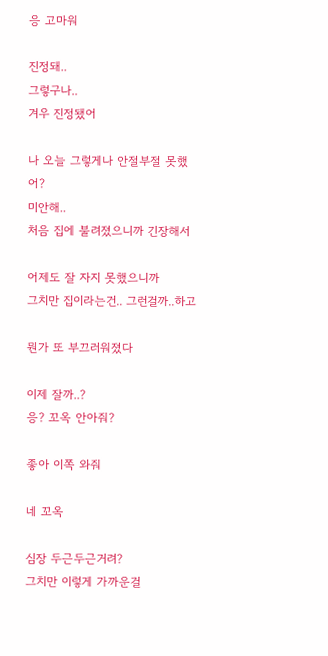응 고마워

진정돼..
그렇구나..
겨우 진정됐어

나 오늘 그렇게나 안절부절 못했어?
미안해..
처음 집에 불려졌으니까 긴장해서

어제도 잘 자지 못했으니까
그치만 집이라는건.. 그런걸까..하고

뭔가 또 부끄러워졌다

이제 잘까..?
응? 꼬옥 안아줘?

좋아 이쪽 와줘

네 꼬옥

심장 두근두근거려?
그치만 이렇게 가까운걸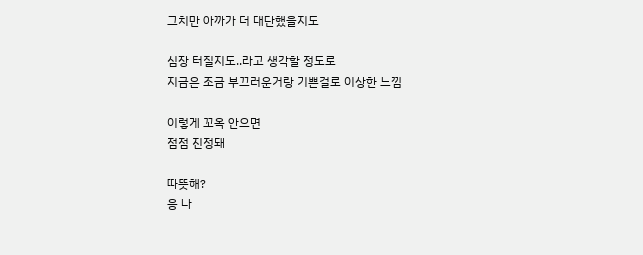그치만 아까가 더 대단했을지도

심장 터질지도..라고 생각할 정도로
지금은 조금 부끄러운거랑 기쁜걸로 이상한 느낌

이렇게 꼬옥 안으면
점점 진정돼

따뜻해?
응 나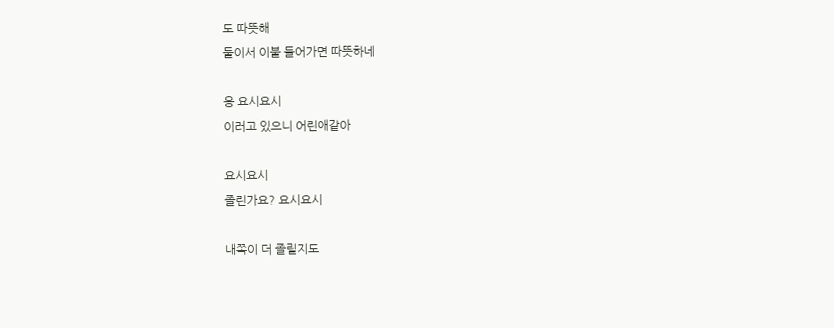도 따뜻해
둘이서 이불 들어가면 따뜻하네

응 요시요시
이러고 있으니 어린애같아

요시요시
졸린가요? 요시요시

내쪽이 더 졸릴지도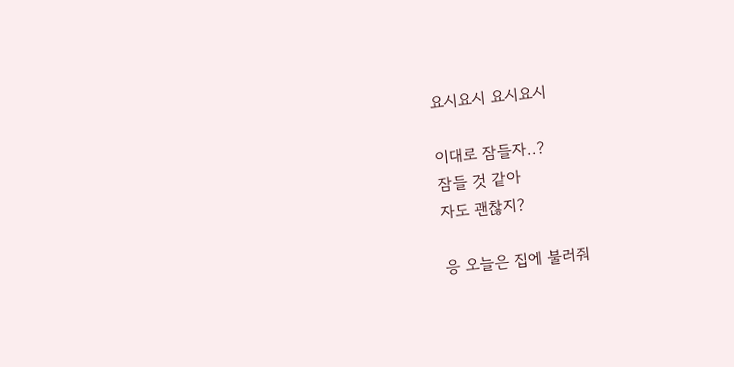요시요시 요시요시

이대로 잠들자..?
잠들 것 같아
자도 괜찮지?

응 오늘은 집에 불러줘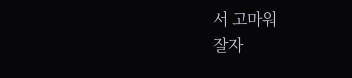서 고마워
잘자